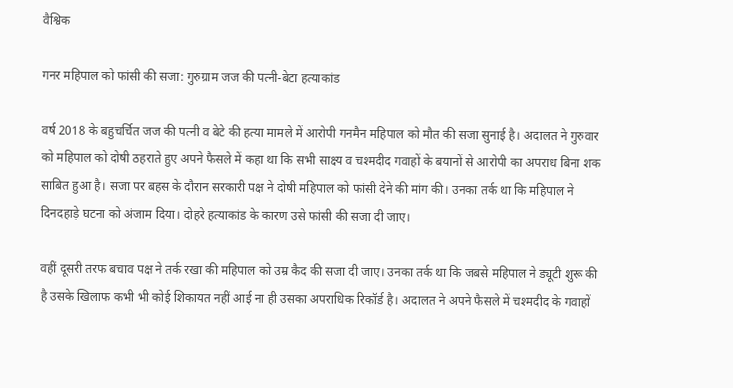वैश्विक

गनर महिपाल को फांसी की सजा: गुरुग्राम जज की पत्नी-बेटा हत्याकांड

वर्ष 2018 के बहुचर्चित जज की पत्नी व बेटे की हत्या मामले में आरोपी गनमैन महिपाल को मौत की सजा सुनाई है। अदालत ने गुरुवार को महिपाल को दोषी ठहराते हुए अपने फैसले में कहा था कि सभी साक्ष्य व चश्मदीद गवाहों के बयानों से आरोपी का अपराध बिना शक साबित हुआ है। सजा पर बहस के दौरान सरकारी पक्ष ने दोषी महिपाल को फांसी देने की मांग की। उनका तर्क था कि महिपाल ने दिनदहाड़े घटना को अंजाम दिया। दोहरे हत्याकांड के कारण उसे फांसी की सजा दी जाए।

वहीं दूसरी तरफ बचाव पक्ष ने तर्क रखा की महिपाल को उम्र कैद की सजा दी जाए। उनका तर्क था कि जबसे महिपाल ने ड्यूटी शुरू की है उसके खिलाफ कभी भी कोई शिकायत नहीं आई ना ही उसका अपराधिक रिकॉर्ड है। अदालत ने अपने फैसले में चश्मदीद के गवाहों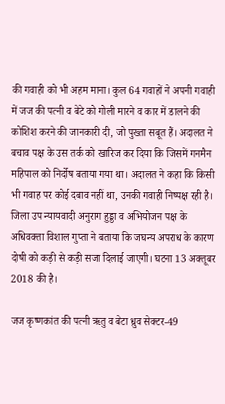की गवाही को भी अहम माना। कुल 64 गवाहों ने अपनी गवाही में जज की पत्नी व बेटे को गोली मारने व कार में डालने की कोशिश करने की जानकारी दी, जो पुख्ता सबूत हैं। अदालत ने बचाव पक्ष के उस तर्क को खारिज कर दिया कि जिसमें गनमैन महिपाल को निर्दोष बताया गया था। अदालत ने कहा कि किसी भी गवाह पर कोई दबाव नहीं था, उनकी गवाही निष्पक्ष रही है। जिला उप न्यायवादी अनुराग हुड्डा व अभियोजन पक्ष के अधिवक्ता विशाल गुप्ता ने बताया कि जघन्य अपराध के कारण दोषी को कड़ी से कड़ी सजा दिलाई जाएगी। घटना 13 अक्तूबर 2018 की है।

जज कृष्णकांत की पत्नी ऋतु व बेटा ध्रुव सेक्टर-49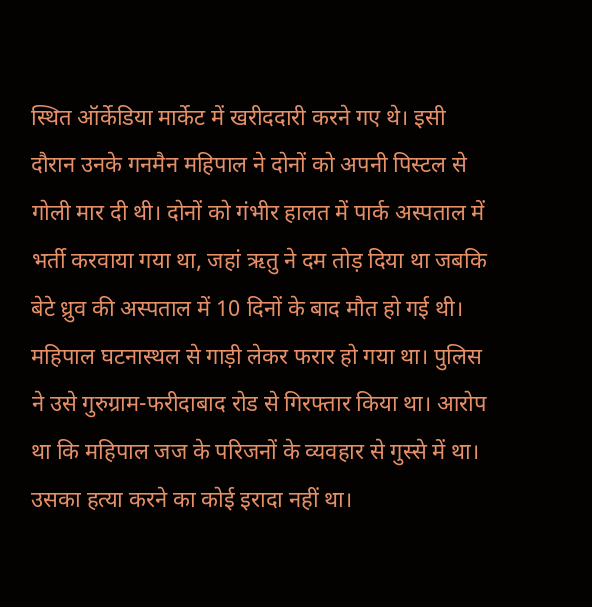स्थित ऑर्केडिया मार्केट में खरीददारी करने गए थे। इसी दौरान उनके गनमैन महिपाल ने दोनों को अपनी पिस्टल से गोली मार दी थी। दोनों को गंभीर हालत में पार्क अस्पताल में भर्ती करवाया गया था, जहां ऋतु ने दम तोड़ दिया था जबकि बेटे ध्रुव की अस्पताल में 10 दिनों के बाद मौत हो गई थी। महिपाल घटनास्थल से गाड़ी लेकर फरार हो गया था। पुलिस ने उसे गुरुग्राम-फरीदाबाद रोड से गिरफ्तार किया था। आरोप था कि महिपाल जज के परिजनों के व्यवहार से गुस्से में था। उसका हत्या करने का कोई इरादा नहीं था।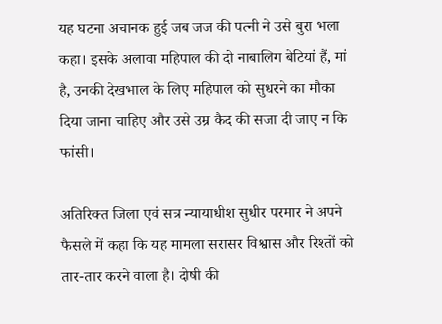यह घटना अचानक हुई जब जज की पत्नी ने उसे बुरा भला कहा। इसके अलावा महिपाल की दो नाबालिग बेटियां हैं, मां है, उनकी देखभाल के लिए महिपाल को सुधरने का मौका दिया जाना चाहिए और उसे उम्र कैद की सजा दी जाए न कि फांसी।

अतिरिक्त जिला एवं सत्र न्यायाधीश सुधीर परमार ने अपने फैसले में कहा कि यह मामला सरासर विश्वास और रिश्तों को तार-तार करने वाला है। दोषी की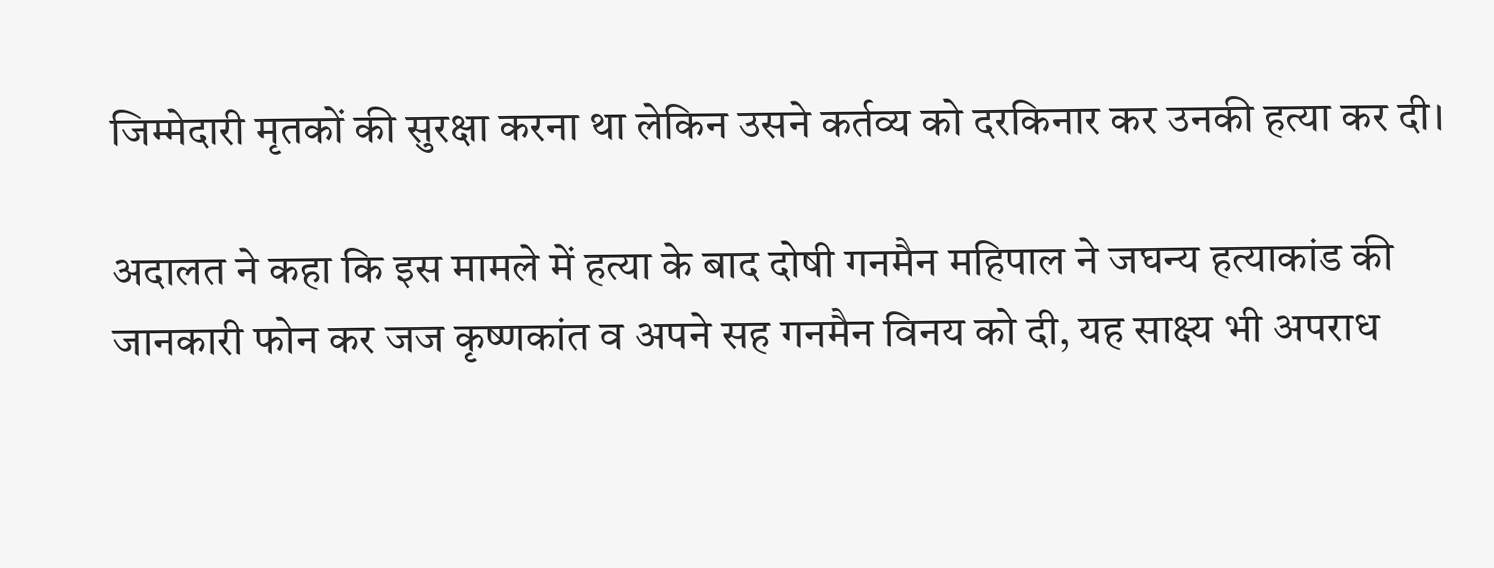जिम्मेदारी मृतकों की सुरक्षा करना था लेकिन उसने कर्तव्य को दरकिनार कर उनकी हत्या कर दी।

अदालत ने कहा कि इस मामले में हत्या के बाद दोषी गनमैन महिपाल ने जघन्य हत्याकांड की जानकारी फोन कर जज कृष्णकांत व अपने सह गनमैन विनय को दी, यह साक्ष्य भी अपराध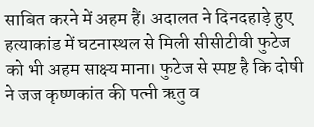साबित करने में अहम हैं। अदालत ने दिनदहाड़े हुए हत्याकांड में घटनास्थल से मिली सीसीटीवी फुटेज को भी अहम साक्ष्य माना। फुटेज से स्पष्ट है कि दोषी ने जज कृष्णकांत की पत्नी ऋतु व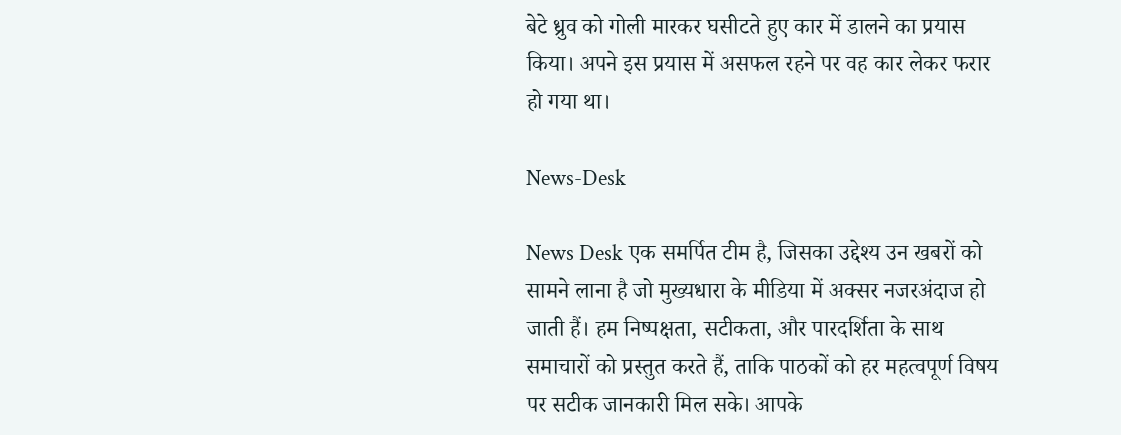बेटे ध्रुव को गोली मारकर घसीटते हुए कार में डालने का प्रयास किया। अपने इस प्रयास में असफल रहने पर वह कार लेकर फरार हो गया था।

News-Desk

News Desk एक समर्पित टीम है, जिसका उद्देश्य उन खबरों को सामने लाना है जो मुख्यधारा के मीडिया में अक्सर नजरअंदाज हो जाती हैं। हम निष्पक्षता, सटीकता, और पारदर्शिता के साथ समाचारों को प्रस्तुत करते हैं, ताकि पाठकों को हर महत्वपूर्ण विषय पर सटीक जानकारी मिल सके। आपके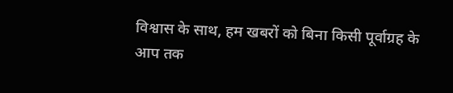विश्वास के साथ, हम खबरों को बिना किसी पूर्वाग्रह के आप तक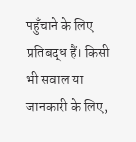पहुँचाने के लिए प्रतिबद्ध हैं। किसी भी सवाल या जानकारी के लिए,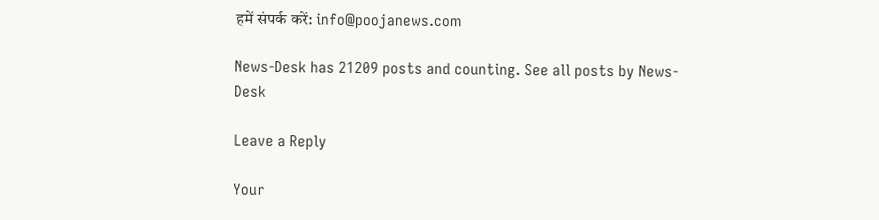हमें संपर्क करें: info@poojanews.com

News-Desk has 21209 posts and counting. See all posts by News-Desk

Leave a Reply

Your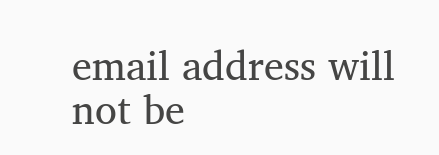email address will not be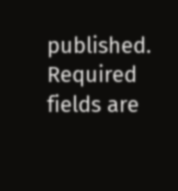published. Required fields are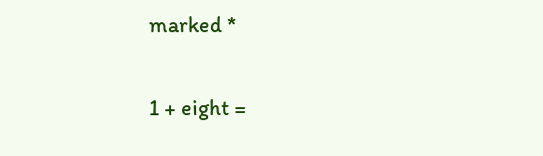marked *

1 + eight =